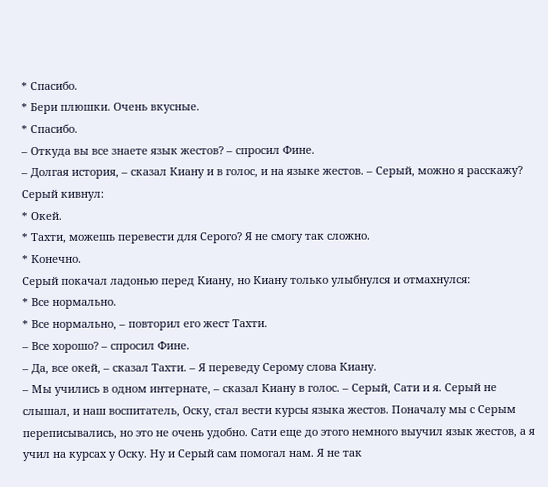* Спасибо.
* Бери плюшки. Очень вкусные.
* Спасибо.
– Откуда вы все знаете язык жестов? – спросил Фине.
– Долгая история, – сказал Киану и в голос, и на языке жестов. – Серый, можно я расскажу?
Серый кивнул:
* Окей.
* Тахти, можешь перевести для Серого? Я не смогу так сложно.
* Конечно.
Серый покачал ладонью перед Киану, но Киану только улыбнулся и отмахнулся:
* Все нормально.
* Все нормально, – повторил его жест Тахти.
– Все хорошо? – спросил Фине.
– Да, все окей, – сказал Тахти. – Я переведу Серому слова Киану.
– Мы учились в одном интернате, – сказал Киану в голос. – Серый, Сати и я. Серый не слышал, и наш воспитатель, Оску, стал вести курсы языка жестов. Поначалу мы с Серым переписывались, но это не очень удобно. Сати еще до этого немного выучил язык жестов, а я учил на курсах у Оску. Ну и Серый сам помогал нам. Я не так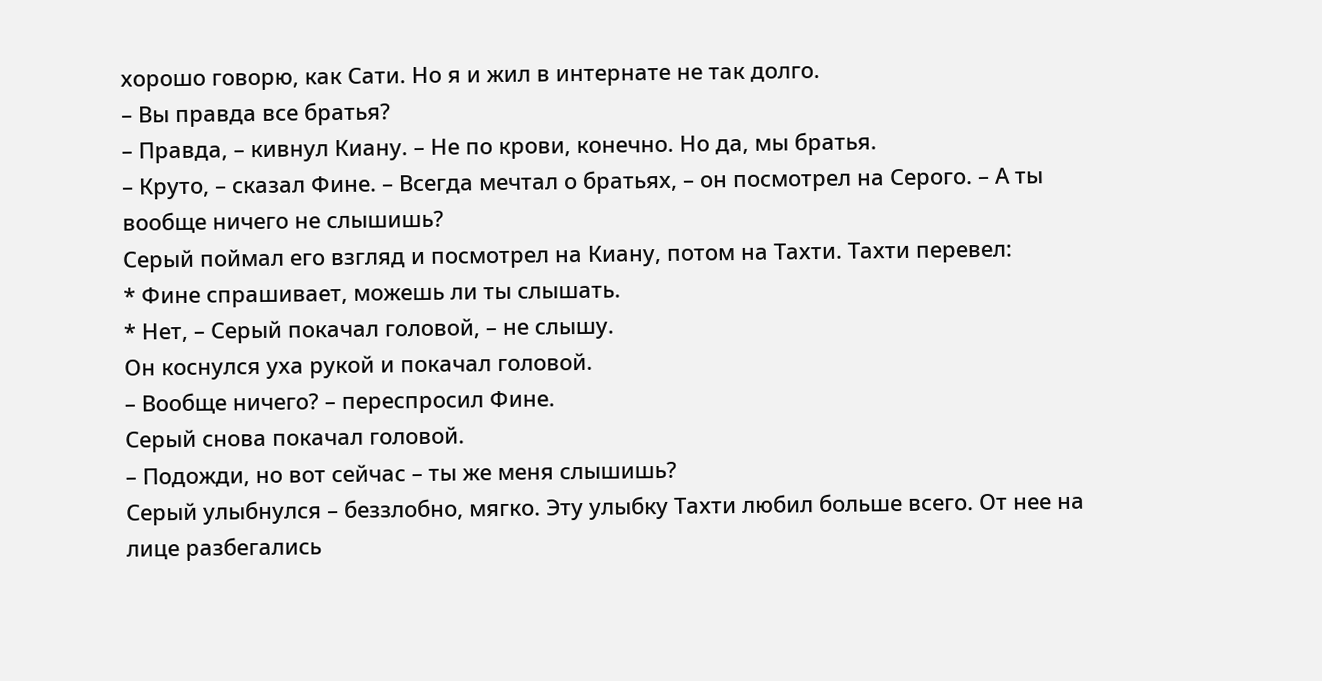хорошо говорю, как Сати. Но я и жил в интернате не так долго.
– Вы правда все братья?
– Правда, – кивнул Киану. – Не по крови, конечно. Но да, мы братья.
– Круто, – сказал Фине. – Всегда мечтал о братьях, – он посмотрел на Серого. – А ты вообще ничего не слышишь?
Серый поймал его взгляд и посмотрел на Киану, потом на Тахти. Тахти перевел:
* Фине спрашивает, можешь ли ты слышать.
* Нет, – Серый покачал головой, – не слышу.
Он коснулся уха рукой и покачал головой.
– Вообще ничего? – переспросил Фине.
Серый снова покачал головой.
– Подожди, но вот сейчас – ты же меня слышишь?
Серый улыбнулся – беззлобно, мягко. Эту улыбку Тахти любил больше всего. От нее на лице разбегались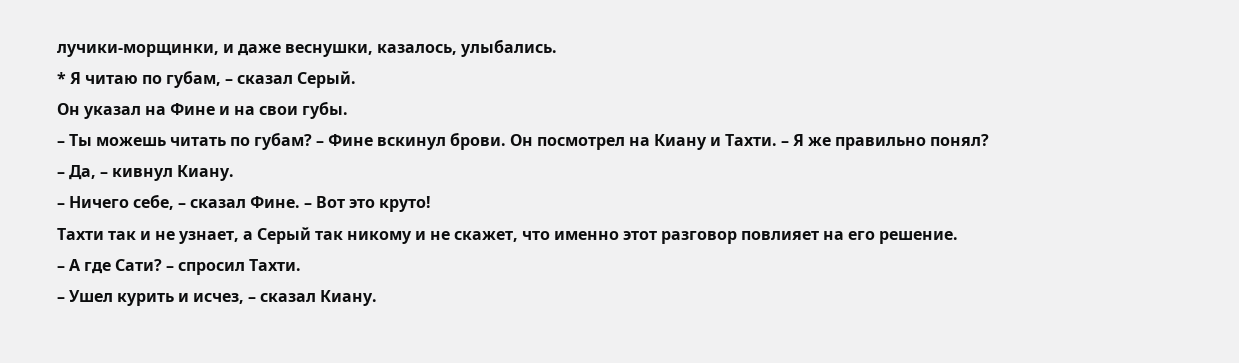лучики-морщинки, и даже веснушки, казалось, улыбались.
* Я читаю по губам, – сказал Серый.
Он указал на Фине и на свои губы.
– Ты можешь читать по губам? – Фине вскинул брови. Он посмотрел на Киану и Тахти. – Я же правильно понял?
– Да, – кивнул Киану.
– Ничего себе, – сказал Фине. – Вот это круто!
Тахти так и не узнает, а Серый так никому и не скажет, что именно этот разговор повлияет на его решение.
– А где Сати? – спросил Тахти.
– Ушел курить и исчез, – сказал Киану.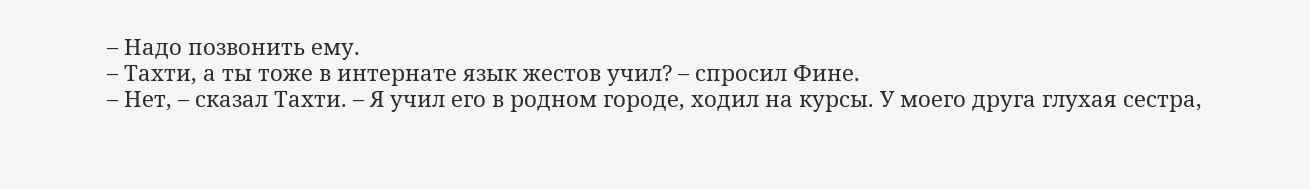– Надо позвонить ему.
– Тахти, а ты тоже в интернате язык жестов учил? – спросил Фине.
– Нет, – сказал Тахти. – Я учил его в родном городе, ходил на курсы. У моего друга глухая сестра,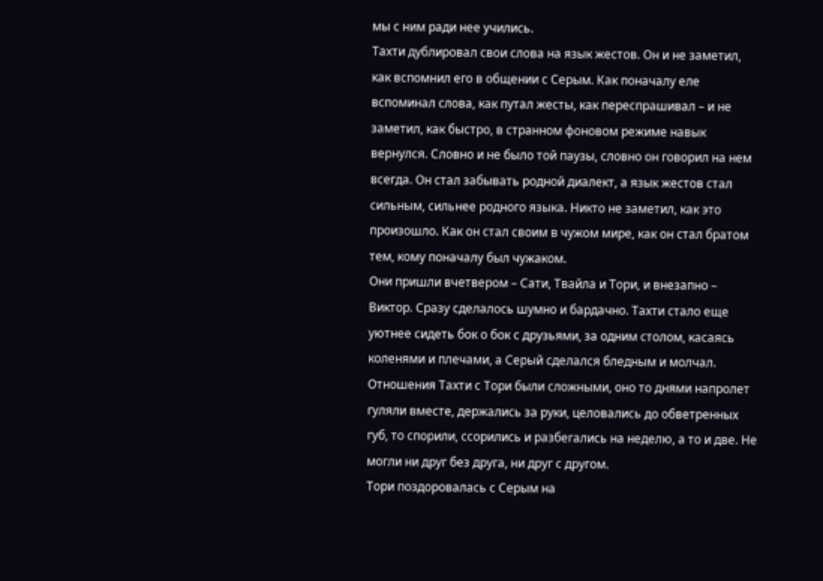мы с ним ради нее учились.
Тахти дублировал свои слова на язык жестов. Он и не заметил, как вспомнил его в общении с Серым. Как поначалу еле вспоминал слова, как путал жесты, как переспрашивал – и не заметил, как быстро, в странном фоновом режиме навык вернулся. Словно и не было той паузы, словно он говорил на нем всегда. Он стал забывать родной диалект, а язык жестов стал сильным, сильнее родного языка. Никто не заметил, как это произошло. Как он стал своим в чужом мире, как он стал братом тем, кому поначалу был чужаком.
Они пришли вчетвером – Сати, Твайла и Тори, и внезапно – Виктор. Сразу сделалось шумно и бардачно. Тахти стало еще уютнее сидеть бок о бок с друзьями, за одним столом, касаясь коленями и плечами, а Серый сделался бледным и молчал. Отношения Тахти с Тори были сложными, оно то днями напролет гуляли вместе, держались за руки, целовались до обветренных губ, то спорили, ссорились и разбегались на неделю, а то и две. Не могли ни друг без друга, ни друг с другом.
Тори поздоровалась с Серым на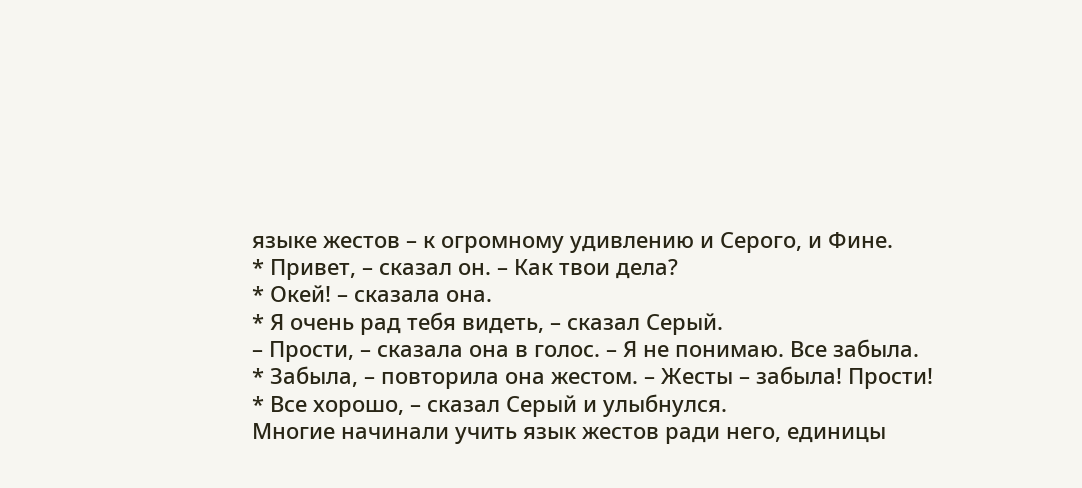языке жестов – к огромному удивлению и Серого, и Фине.
* Привет, – сказал он. – Как твои дела?
* Окей! – сказала она.
* Я очень рад тебя видеть, – сказал Серый.
– Прости, – сказала она в голос. – Я не понимаю. Все забыла.
* Забыла, – повторила она жестом. – Жесты – забыла! Прости!
* Все хорошо, – сказал Серый и улыбнулся.
Многие начинали учить язык жестов ради него, единицы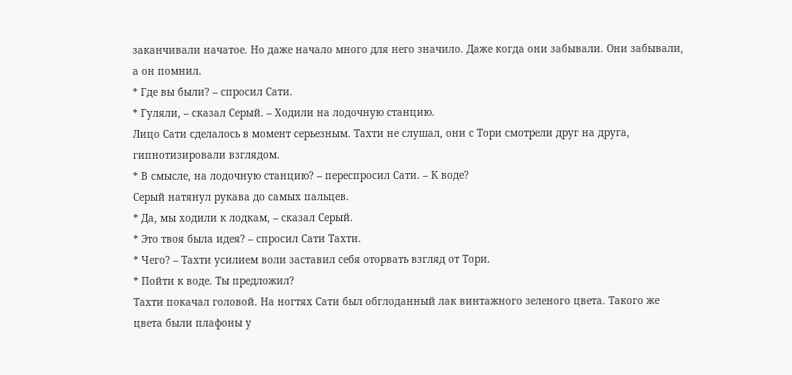заканчивали начатое. Но даже начало много для него значило. Даже когда они забывали. Они забывали, а он помнил.
* Где вы были? – спросил Сати.
* Гуляли, – сказал Серый. – Ходили на лодочную станцию.
Лицо Сати сделалось в момент серьезным. Тахти не слушал, они с Тори смотрели друг на друга, гипнотизировали взглядом.
* В смысле, на лодочную станцию? – переспросил Сати. – К воде?
Серый натянул рукава до самых пальцев.
* Да, мы ходили к лодкам, – сказал Серый.
* Это твоя была идея? – спросил Сати Тахти.
* Чего? – Тахти усилием воли заставил себя оторвать взгляд от Тори.
* Пойти к воде. Ты предложил?
Тахти покачал головой. На ногтях Сати был обглоданный лак винтажного зеленого цвета. Такого же цвета были плафоны у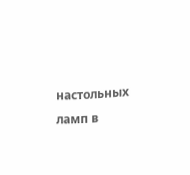настольных ламп в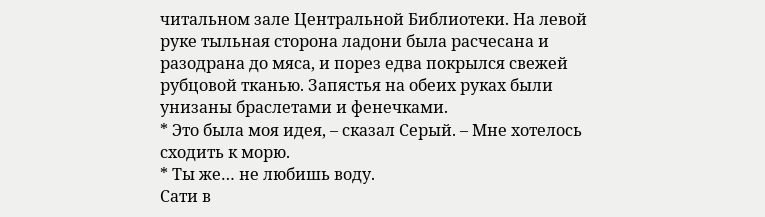читальном зале Центральной Библиотеки. На левой руке тыльная сторона ладони была расчесана и разодрана до мяса, и порез едва покрылся свежей рубцовой тканью. Запястья на обеих руках были унизаны браслетами и фенечками.
* Это была моя идея, – сказал Серый. – Мне хотелось сходить к морю.
* Ты же… не любишь воду.
Сати в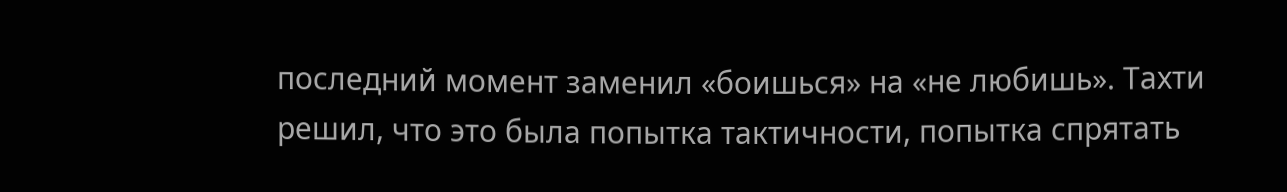последний момент заменил «боишься» на «не любишь». Тахти решил, что это была попытка тактичности, попытка спрятать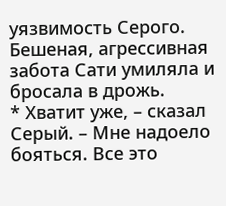уязвимость Серого. Бешеная, агрессивная забота Сати умиляла и бросала в дрожь.
* Хватит уже, – сказал Серый. – Мне надоело бояться. Все это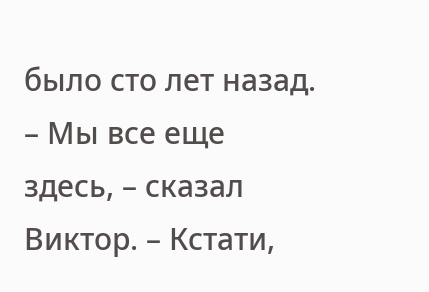было сто лет назад.
– Мы все еще здесь, – сказал Виктор. – Кстати,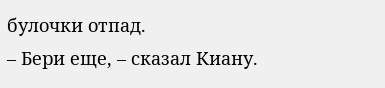булочки отпад.
– Бери еще, – сказал Киану.